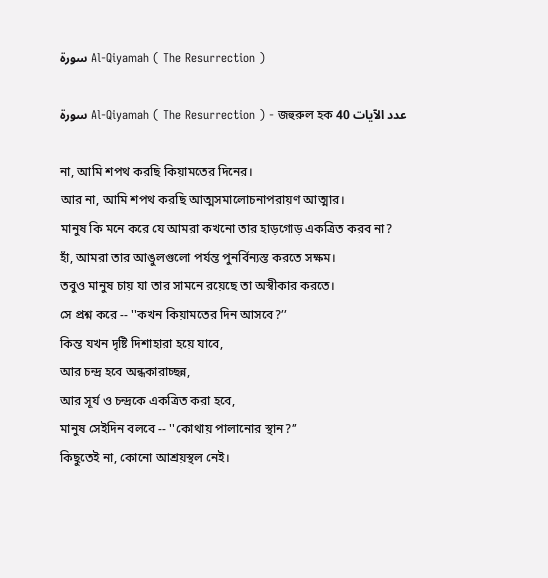سورة Al-Qiyamah ( The Resurrection )

سورة Al-Qiyamah ( The Resurrection ) - জহুরুল হক عدد الآيات 40

না, আমি শপথ করছি কিয়ামতের দিনের।
আর না, আমি শপথ করছি আ‌ত্মসমালোচনাপরায়ণ আ‌ত্মার।
মানুষ কি মনে করে যে আমরা কখনো তার হাড়গোড় একত্রিত করব না?
হাঁ, আমরা তার আঙুলগুলো পর্যন্ত পুনর্বিন্যস্ত করতে সক্ষম।
তবুও মানুষ চায় যা তার সামনে রয়েছে তা অস্বীকার করতে।
সে প্রশ্ন করে -- ''কখন কিয়ামতের দিন আসবে?’’
কিন্ত যখন দৃষ্টি দিশাহারা হয়ে যাবে,
আর চন্দ্র হবে অন্ধকারাচ্ছন্ন,
আর সূর্য ও চন্দ্রকে একত্রিত করা হবে,
মানুষ সেইদিন বলবে -- ''কোথায় পালানোর স্থান?’’
কিছুতেই না, কোনো আশ্রয়স্থল নেই।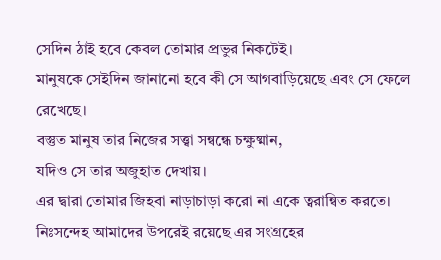সেদিন ঠাই হবে কেবল তোমার প্রভুর নিকটেই।
মানুষকে সেইদিন জানানো হবে কী সে আগবাড়িয়েছে এবং সে ফেলে রেখেছে।
বস্তুত মানুষ তার নিজের সত্ত্বা সন্বন্ধে চক্ষুষ্মান,
যদিও সে তার অজুহাত দেখায়।
এর দ্বারা তোমার জিহবা নাড়াচাড়া করো না একে ত্বরান্বিত করতে।
নিঃসন্দেহ আমাদের উপরেই রয়েছে এর সংগ্রহের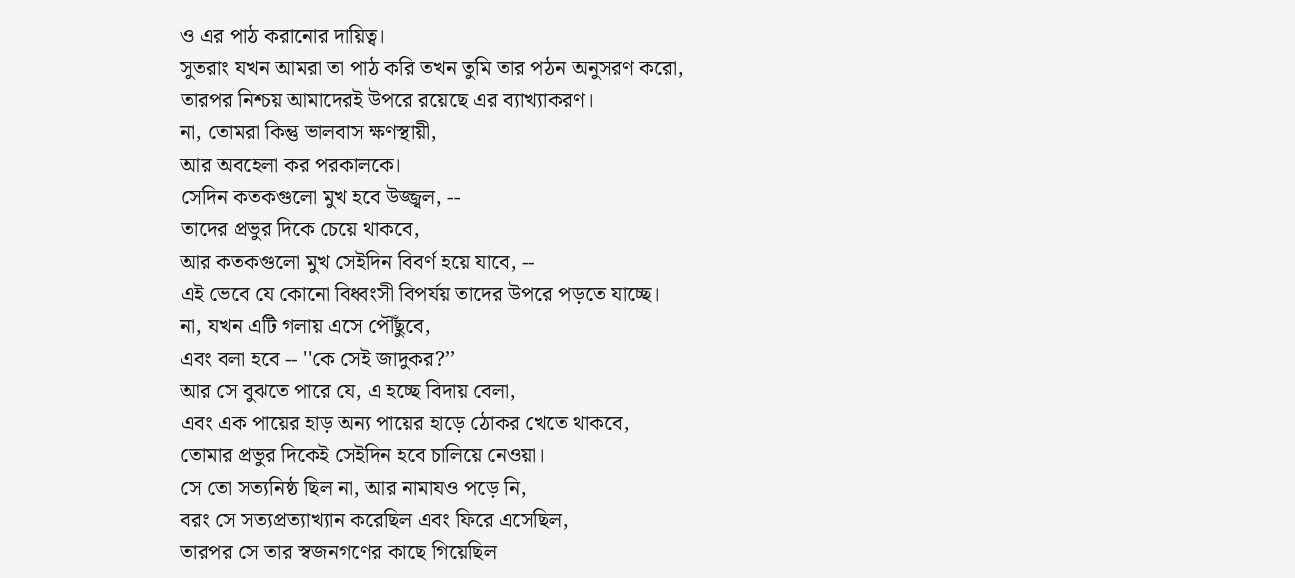ও এর পাঠ করানোর দায়িত্ব।
সুতরাং যখন আমরা তা পাঠ করি তখন তুমি তার পঠন অনুসরণ করো,
তারপর নিশ্চয় আমাদেরই উপরে রয়েছে এর ব্যাখ্যাকরণ।
না, তোমরা কিন্তু ভালবাস ক্ষণস্থায়ী,
আর অবহেলা কর পরকালকে।
সেদিন কতকগুলো মুখ হবে উজ্জ্বল, --
তাদের প্রভুর দিকে চেয়ে থাকবে,
আর কতকগুলো মুখ সেইদিন বিবর্ণ হয়ে যাবে, --
এই ভেবে যে কোনো বিধ্বংসী বিপর্যয় তাদের উপরে পড়তে যাচ্ছে।
না, যখন এটি গলায় এসে পৌঁছুবে,
এবং বলা হবে -- ''কে সেই জাদুকর?’’
আর সে বুঝতে পারে যে, এ হচ্ছে বিদায় বেলা,
এবং এক পায়ের হাড় অন্য পায়ের হাড়ে ঠোকর খেতে থাকবে,
তোমার প্রভুর দিকেই সেইদিন হবে চালিয়ে নেওয়া।
সে তো সত্যনিষ্ঠ ছিল না, আর নামাযও পড়ে নি,
বরং সে সত্যপ্রত্যাখ্যান করেছিল এবং ফিরে এসেছিল,
তারপর সে তার স্বজনগণের কাছে গিয়েছিল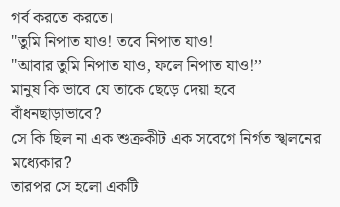গর্ব করতে করতে।
''তুমি নিপাত যাও! তবে নিপাত যাও!
''আবার তুমি নিপাত যাও, ফলে নিপাত যাও!’’
মানুষ কি ভাবে যে তাকে ছেড়ে দেয়া হবে বাঁধনছাড়াভাবে?
সে কি ছিল না এক শুক্রকীট এক সবেগে নির্গত স্খলনের মধ্যেকার?
তারপর সে হলো একটি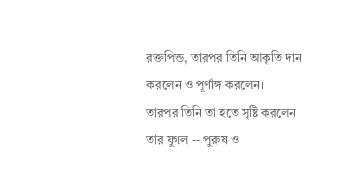রক্তপিন্ড, তারপর তিনি আকৃতি দান করলেন ও পূর্ণাঙ্গ করলেন।
তারপর তিনি তা হতে সৃষ্টি করলেন তার যুগল -- পুরুষ ও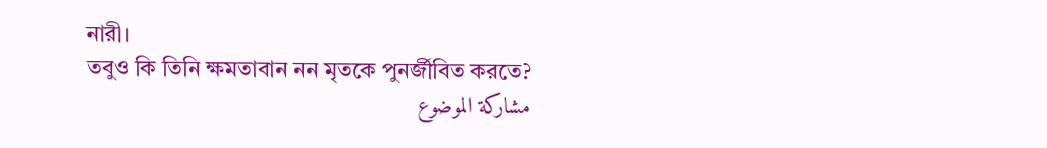নারী।
তবুও কি তিনি ক্ষমতাবান নন মৃতকে পুনর্জীবিত করতে?
مشاركة الموضوع